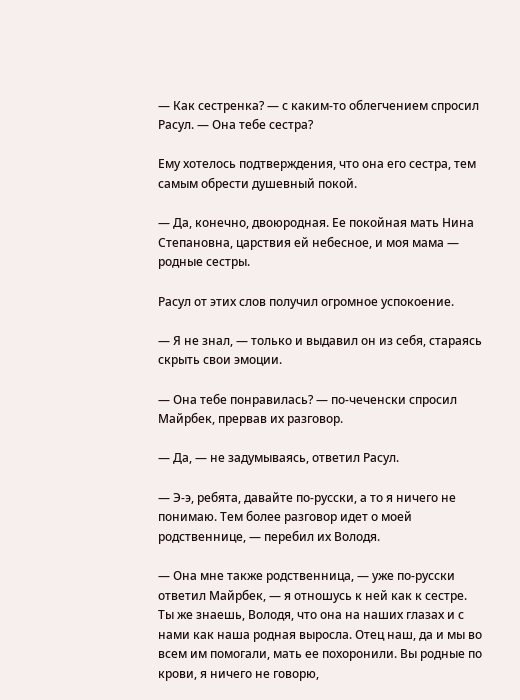— Как сестренка? — с каким-то облегчением спросил Расул. — Она тебе сестра?

Ему хотелось подтверждения, что она его сестра, тем самым обрести душевный покой.

— Да, конечно, двоюродная. Ее покойная мать Нина Степановна, царствия ей небесное, и моя мама — родные сестры.

Расул от этих слов получил огромное успокоение.

— Я не знал, — только и выдавил он из себя, стараясь скрыть свои эмоции.

— Она тебе понравилась? — по-чеченски спросил Майрбек, прервав их разговор.

— Да, — не задумываясь, ответил Расул.

— Э-э, ребята, давайте по-русски, а то я ничего не понимаю. Тем более разговор идет о моей родственнице, — перебил их Володя.

— Она мне также родственница, — уже по-русски ответил Майрбек, — я отношусь к ней как к сестре. Ты же знаешь, Володя, что она на наших глазах и с нами как наша родная выросла. Отец наш, да и мы во всем им помогали, мать ее похоронили. Вы родные по крови, я ничего не говорю,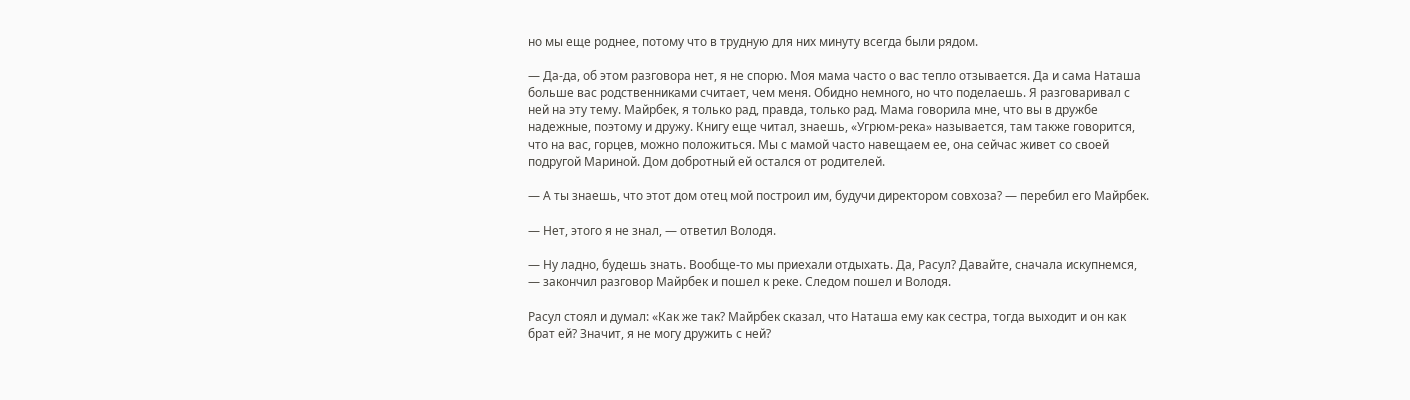но мы еще роднее, потому что в трудную для них минуту всегда были рядом.

— Да-да, об этом разговора нет, я не спорю. Моя мама часто о вас тепло отзывается. Да и сама Наташа больше вас родственниками считает, чем меня. Обидно немного, но что поделаешь. Я разговаривал с ней на эту тему. Майрбек, я только рад, правда, только рад. Мама говорила мне, что вы в дружбе надежные, поэтому и дружу. Книгу еще читал, знаешь, «Угрюм-река» называется, там также говорится, что на вас, горцев, можно положиться. Мы с мамой часто навещаем ее, она сейчас живет со своей подругой Мариной. Дом добротный ей остался от родителей.

— А ты знаешь, что этот дом отец мой построил им, будучи директором совхоза? — перебил его Майрбек.

— Нет, этого я не знал, — ответил Володя.

— Ну ладно, будешь знать. Вообще-то мы приехали отдыхать. Да, Расул? Давайте, сначала искупнемся, — закончил разговор Майрбек и пошел к реке. Следом пошел и Володя.

Расул стоял и думал: «Как же так? Майрбек сказал, что Наташа ему как сестра, тогда выходит и он как брат ей? Значит, я не могу дружить с ней?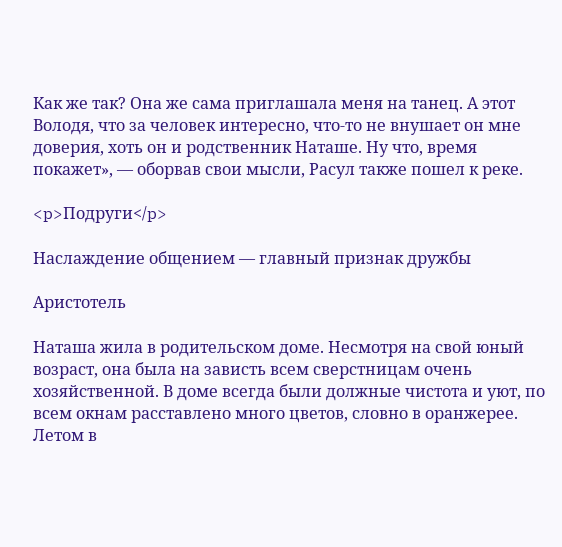Как же так? Она же сама приглашала меня на танец. А этот Володя, что за человек интересно, что-то не внушает он мне доверия, хоть он и родственник Наташе. Ну что, время покажет», — оборвав свои мысли, Расул также пошел к реке.

<p>Подруги</p>

Наслаждение общением — главный признак дружбы

Аристотель

Наташа жила в родительском доме. Несмотря на свой юный возраст, она была на зависть всем сверстницам очень хозяйственной. В доме всегда были должные чистота и уют, по всем окнам расставлено много цветов, словно в оранжерее. Летом в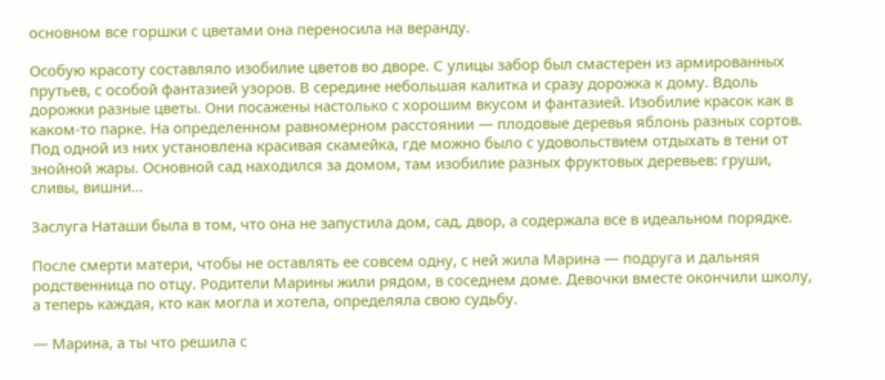основном все горшки с цветами она переносила на веранду.

Особую красоту составляло изобилие цветов во дворе. С улицы забор был смастерен из армированных прутьев, с особой фантазией узоров. В середине небольшая калитка и сразу дорожка к дому. Вдоль дорожки разные цветы. Они посажены настолько с хорошим вкусом и фантазией. Изобилие красок как в каком-то парке. На определенном равномерном расстоянии — плодовые деревья яблонь разных сортов. Под одной из них установлена красивая скамейка, где можно было с удовольствием отдыхать в тени от знойной жары. Основной сад находился за домом, там изобилие разных фруктовых деревьев: груши, сливы, вишни…

Заслуга Наташи была в том, что она не запустила дом, сад, двор, а содержала все в идеальном порядке.

После смерти матери, чтобы не оставлять ее совсем одну, с ней жила Марина — подруга и дальняя родственница по отцу. Родители Марины жили рядом, в соседнем доме. Девочки вместе окончили школу, а теперь каждая, кто как могла и хотела, определяла свою судьбу.

— Марина, а ты что решила с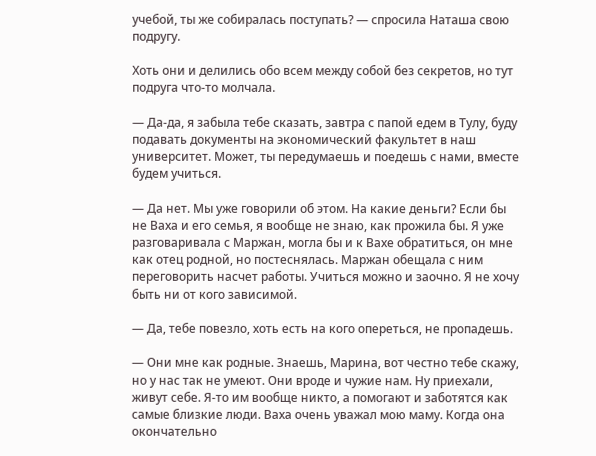учебой, ты же собиралась поступать? — спросила Наташа свою подругу.

Хоть они и делились обо всем между собой без секретов, но тут подруга что-то молчала.

— Да-да, я забыла тебе сказать, завтра с папой едем в Тулу, буду подавать документы на экономический факультет в наш университет. Может, ты передумаешь и поедешь с нами, вместе будем учиться.

— Да нет. Мы уже говорили об этом. На какие деньги? Если бы не Ваха и его семья, я вообще не знаю, как прожила бы. Я уже разговаривала с Маржан, могла бы и к Вахе обратиться, он мне как отец родной, но постеснялась. Маржан обещала с ним переговорить насчет работы. Учиться можно и заочно. Я не хочу быть ни от кого зависимой.

— Да, тебе повезло, хоть есть на кого опереться, не пропадешь.

— Они мне как родные. Знаешь, Марина, вот честно тебе скажу, но у нас так не умеют. Они вроде и чужие нам. Ну приехали, живут себе. Я-то им вообще никто, а помогают и заботятся как самые близкие люди. Ваха очень уважал мою маму. Когда она окончательно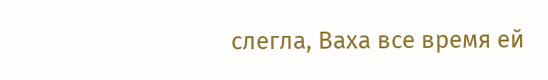слегла, Ваха все время ей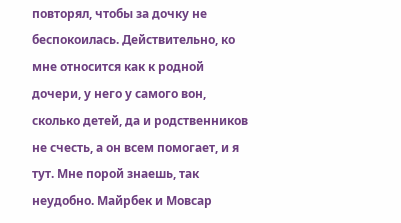повторял, чтобы за дочку не беспокоилась. Действительно, ко мне относится как к родной дочери, у него у самого вон, сколько детей, да и родственников не счесть, а он всем помогает, и я тут. Мне порой знаешь, так неудобно. Майрбек и Мовсар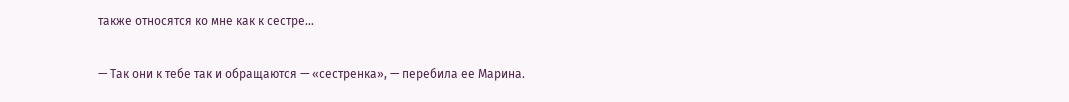также относятся ко мне как к сестре…

— Так они к тебе так и обращаются — «сестренка», — перебила ее Марина.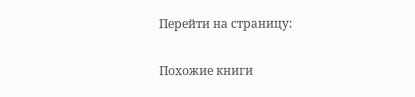Перейти на страницу:

Похожие книги